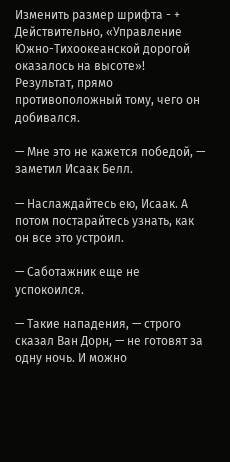Изменить размер шрифта - +
Действительно, «Управление Южно-Тихоокеанской дорогой оказалось на высоте»! Результат, прямо противоположный тому, чего он добивался.

— Мне это не кажется победой, — заметил Исаак Белл.

— Наслаждайтесь ею, Исаак. А потом постарайтесь узнать, как он все это устроил.

— Саботажник еще не успокоился.

— Такие нападения, — строго сказал Ван Дорн, — не готовят за одну ночь. И можно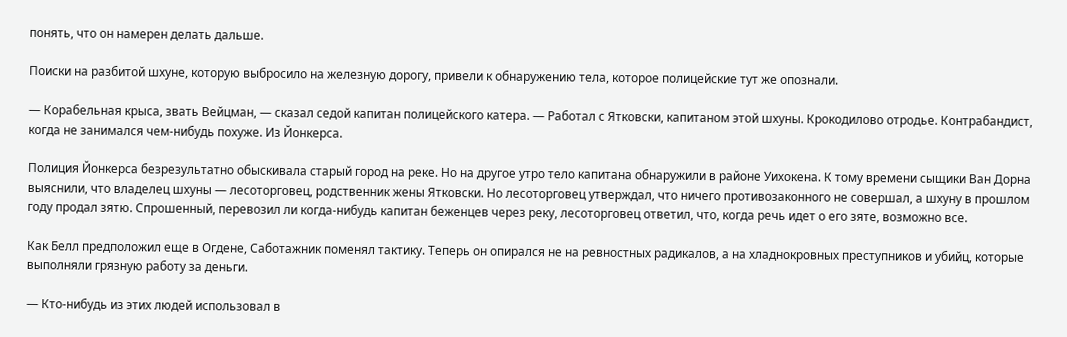понять, что он намерен делать дальше.

Поиски на разбитой шхуне, которую выбросило на железную дорогу, привели к обнаружению тела, которое полицейские тут же опознали.

— Корабельная крыса, звать Вейцман, — сказал седой капитан полицейского катера. — Работал с Ятковски, капитаном этой шхуны. Крокодилово отродье. Контрабандист, когда не занимался чем-нибудь похуже. Из Йонкерса.

Полиция Йонкерса безрезультатно обыскивала старый город на реке. Но на другое утро тело капитана обнаружили в районе Уихокена. К тому времени сыщики Ван Дорна выяснили, что владелец шхуны — лесоторговец, родственник жены Ятковски. Но лесоторговец утверждал, что ничего противозаконного не совершал, а шхуну в прошлом году продал зятю. Спрошенный, перевозил ли когда-нибудь капитан беженцев через реку, лесоторговец ответил, что, когда речь идет о его зяте, возможно все.

Как Белл предположил еще в Огдене, Саботажник поменял тактику. Теперь он опирался не на ревностных радикалов, а на хладнокровных преступников и убийц, которые выполняли грязную работу за деньги.

— Кто-нибудь из этих людей использовал в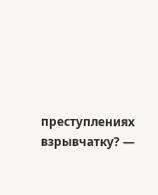преступлениях взрывчатку? —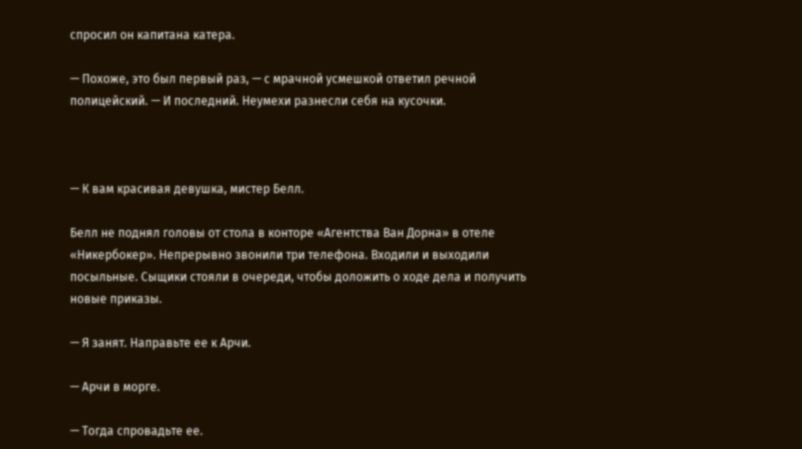спросил он капитана катера.

— Похоже, это был первый раз, — с мрачной усмешкой ответил речной полицейский. — И последний. Неумехи разнесли себя на кусочки.



— К вам красивая девушка, мистер Белл.

Белл не поднял головы от стола в конторе «Агентства Ван Дорна» в отеле «Никербокер». Непрерывно звонили три телефона. Входили и выходили посыльные. Сыщики стояли в очереди, чтобы доложить о ходе дела и получить новые приказы.

— Я занят. Направьте ее к Арчи.

— Арчи в морге.

— Тогда спровадьте ее.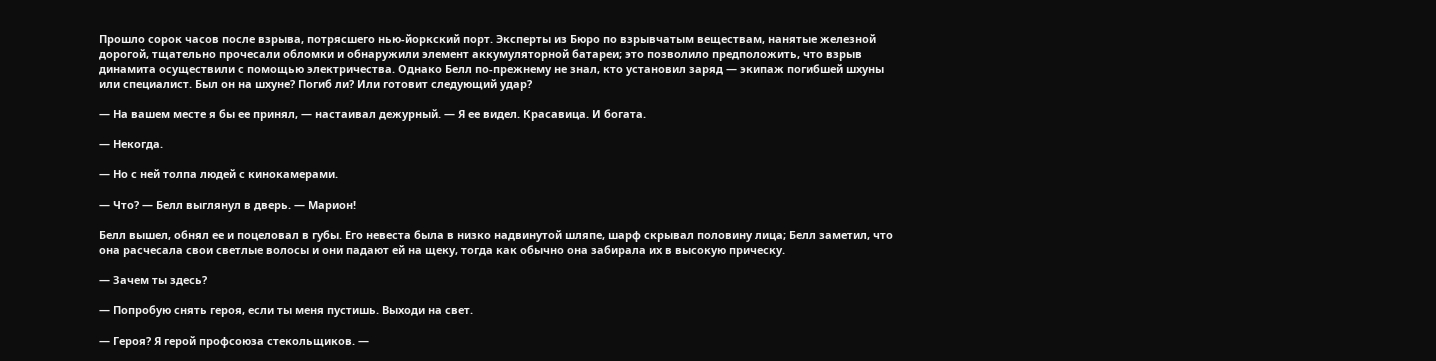Прошло сорок часов после взрыва, потрясшего нью-йоркский порт. Эксперты из Бюро по взрывчатым веществам, нанятые железной дорогой, тщательно прочесали обломки и обнаружили элемент аккумуляторной батареи; это позволило предположить, что взрыв динамита осуществили с помощью электричества. Однако Белл по-прежнему не знал, кто установил заряд — экипаж погибшей шхуны или специалист. Был он на шхуне? Погиб ли? Или готовит следующий удар?

— На вашем месте я бы ее принял, — настаивал дежурный. — Я ее видел. Красавица. И богата.

— Некогда.

— Но с ней толпа людей с кинокамерами.

— Что? — Белл выглянул в дверь. — Марион!

Белл вышел, обнял ее и поцеловал в губы. Его невеста была в низко надвинутой шляпе, шарф скрывал половину лица; Белл заметил, что она расчесала свои светлые волосы и они падают ей на щеку, тогда как обычно она забирала их в высокую прическу.

— Зачем ты здесь?

— Попробую снять героя, если ты меня пустишь. Выходи на свет.

— Героя? Я герой профсоюза стекольщиков. —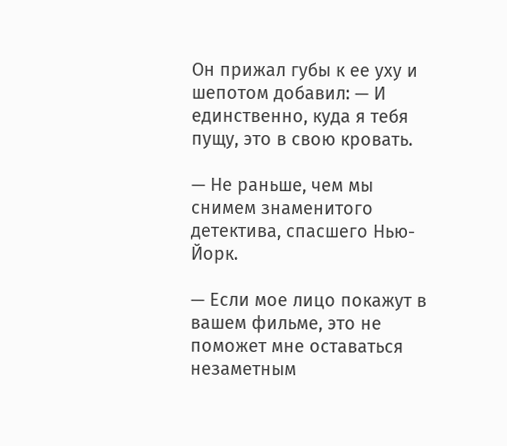Он прижал губы к ее уху и шепотом добавил: — И единственно, куда я тебя пущу, это в свою кровать.

— Не раньше, чем мы снимем знаменитого детектива, спасшего Нью-Йорк.

— Если мое лицо покажут в вашем фильме, это не поможет мне оставаться незаметным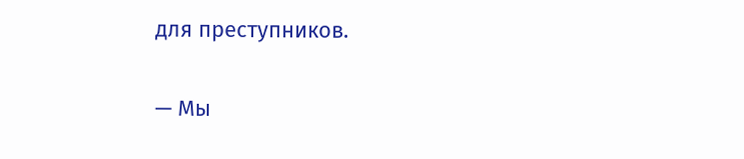для преступников.

— Мы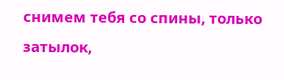снимем тебя со спины, только затылок,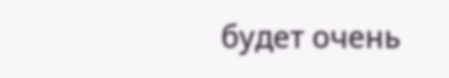будет очень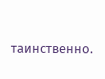таинственно.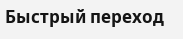Быстрый переход